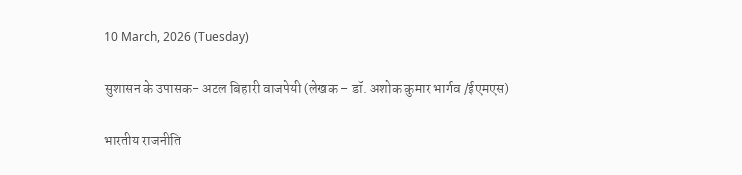10 March, 2026 (Tuesday)

सुशासन के उपासक- अटल बिहारी वाजपेयी (लेखक – डॉ. अशोक कुमार भार्गव /ईएमएस)

भारतीय राजनीति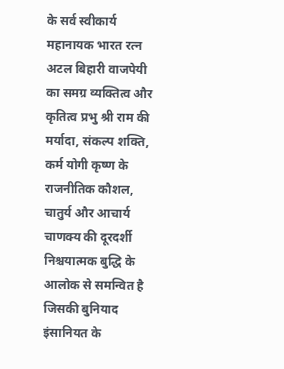के सर्व स्वीकार्य महानायक भारत रत्न अटल बिहारी वाजपेयी का समग्र व्यक्तित्व और कृतित्व प्रभु श्री राम की मर्यादा, संकल्प शक्ति, कर्म योगी कृष्ण के राजनीतिक कौशल, चातुर्य और आचार्य चाणक्य की दूरदर्शी निश्चयात्मक बुद्धि के आलोक से समन्वित है जिसकी बुनियाद इंसानियत के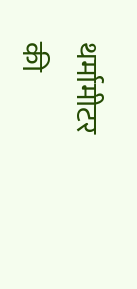थर्मामीटर की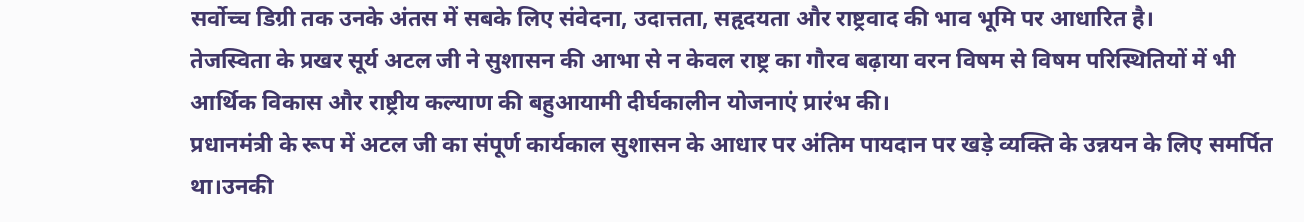सर्वोच्च डिग्री तक उनके अंतस में सबके लिए संवेदना, उदात्तता, सहृदयता और राष्ट्रवाद की भाव भूमि पर आधारित है।
तेजस्विता के प्रखर सूर्य अटल जी ने सुशासन की आभा से न केवल राष्ट्र का गौरव बढ़ाया वरन विषम से विषम परिस्थितियों में भी आर्थिक विकास और राष्ट्रीय कल्याण की बहुआयामी दीर्घकालीन योजनाएं प्रारंभ की।
प्रधानमंत्री के रूप में अटल जी का संपूर्ण कार्यकाल सुशासन के आधार पर अंतिम पायदान पर खड़े व्यक्ति के उन्नयन के लिए समर्पित था।उनकी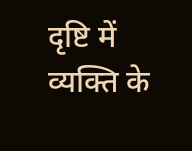दृष्टि में व्यक्ति के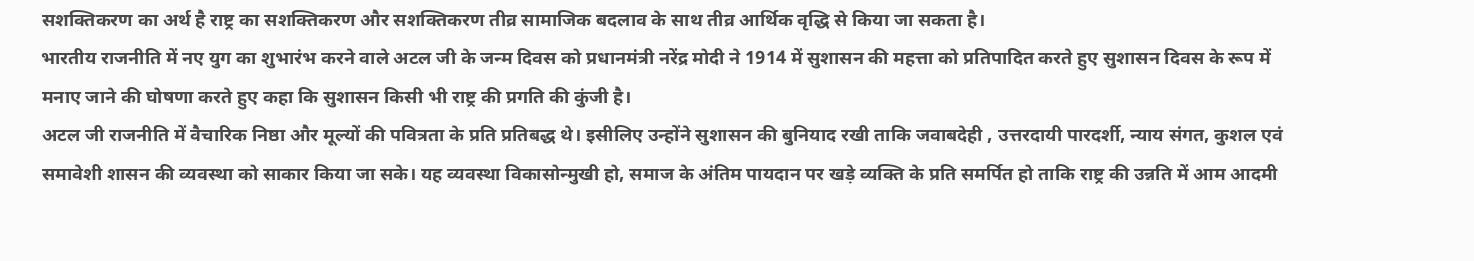सशक्तिकरण का अर्थ है राष्ट्र का सशक्तिकरण और सशक्तिकरण तीव्र सामाजिक बदलाव के साथ तीव्र आर्थिक वृद्धि से किया जा सकता है।
भारतीय राजनीति में नए युग का शुभारंभ करने वाले अटल जी के जन्म दिवस को प्रधानमंत्री नरेंद्र मोदी ने 1914 में सुशासन की महत्ता को प्रतिपादित करते हुए सुशासन दिवस के रूप में मनाए जाने की घोषणा करते हुए कहा कि सुशासन किसी भी राष्ट्र की प्रगति की कुंजी है।
अटल जी राजनीति में वैचारिक निष्ठा और मूल्यों की पवित्रता के प्रति प्रतिबद्ध थे। इसीलिए उन्होंने सुशासन की बुनियाद रखी ताकि जवाबदेही , उत्तरदायी पारदर्शी, न्याय संगत, कुशल एवं समावेशी शासन की व्यवस्था को साकार किया जा सके। यह व्यवस्था विकासोन्मुखी हो, समाज के अंतिम पायदान पर खड़े व्यक्ति के प्रति समर्पित हो ताकि राष्ट्र की उन्नति में आम आदमी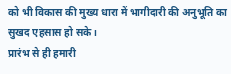को भी विकास की मुख्य धारा में भागीदारी की अनुभूति का सुखद एहसास हो सके।
प्रारंभ से ही हमारी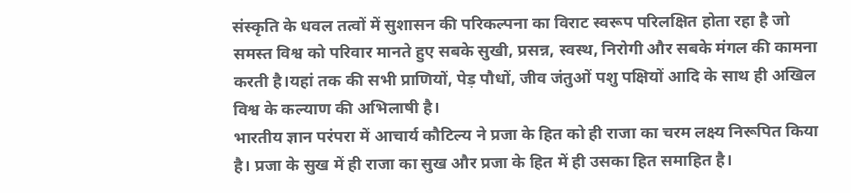संस्कृति के धवल तत्वों में सुशासन की परिकल्पना का विराट स्वरूप परिलक्षित होता रहा है जो समस्त विश्व को परिवार मानते हुए सबके सुखी, प्रसन्न, स्वस्थ, निरोगी और सबके मंगल की कामना करती है।यहां तक की सभी प्राणियों, पेड़ पौधों, जीव जंतुओं पशु पक्षियों आदि के साथ ही अखिल विश्व के कल्याण की अभिलाषी है।
भारतीय ज्ञान परंपरा में आचार्य कौटिल्य ने प्रजा के हित को ही राजा का चरम लक्ष्य निरूपित किया है। प्रजा के सुख में ही राजा का सुख और प्रजा के हित में ही उसका हित समाहित है।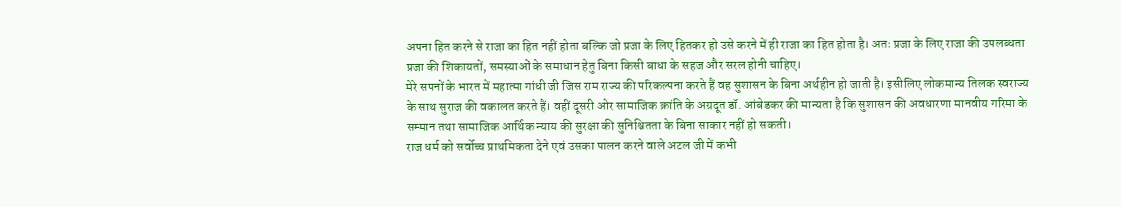अपना हित करने से राजा का हित नहीं होता बल्कि जो प्रजा के लिए हितकर हो उसे करने में ही राजा का हित होता है। अतः प्रजा के लिए राजा की उपलब्धता प्रजा की शिकायतों, समस्याओं के समाधान हेतु बिना किसी बाधा के सहज और सरल होनी चाहिए।
मेरे सपनों के भारत में महात्मा गांधी जी जिस राम राज्य की परिकल्पना करते हैं वह सुशासन के बिना अर्थहीन हो जाती है। इसीलिए लोकमान्य तिलक स्वराज्य के साथ सुराज की वकालत करते हैं। वहीं दूसरी ओर सामाजिक क्रांति के अग्रदूत डॉ. आंबेडकर की मान्यता है कि सुशासन की अवधारणा मानवीय गरिमा के सम्मान तथा सामाजिक आर्थिक न्याय की सुरक्षा की सुनिश्चितता के बिना साकार नहीं हो सकती।
राज धर्म को सर्वोच्च प्राथमिकता देने एवं उसका पालन करने वाले अटल जी में कभी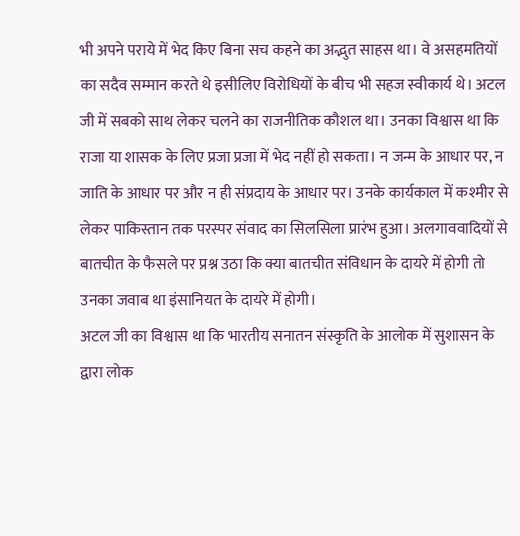भी अपने पराये में भेद किए बिना सच कहने का अद्भुत साहस था। वे असहमतियों का सदैव सम्मान करते थे इसीलिए विरोधियों के बीच भी सहज स्वीकार्य थे। अटल जी में सबको साथ लेकर चलने का राजनीतिक कौशल था। उनका विश्वास था कि राजा या शासक के लिए प्रजा प्रजा में भेद नहीं हो सकता। न जन्म के आधार पर, न जाति के आधार पर और न ही संप्रदाय के आधार पर। उनके कार्यकाल में कश्मीर से लेकर पाकिस्तान तक परस्पर संवाद का सिलसिला प्रारंभ हुआ। अलगाववादियों से बातचीत के फैसले पर प्रश्न उठा कि क्या बातचीत संविधान के दायरे में होगी तो उनका जवाब था इंसानियत के दायरे में होगी।
अटल जी का विश्वास था कि भारतीय सनातन संस्कृति के आलोक में सुशासन के द्वारा लोक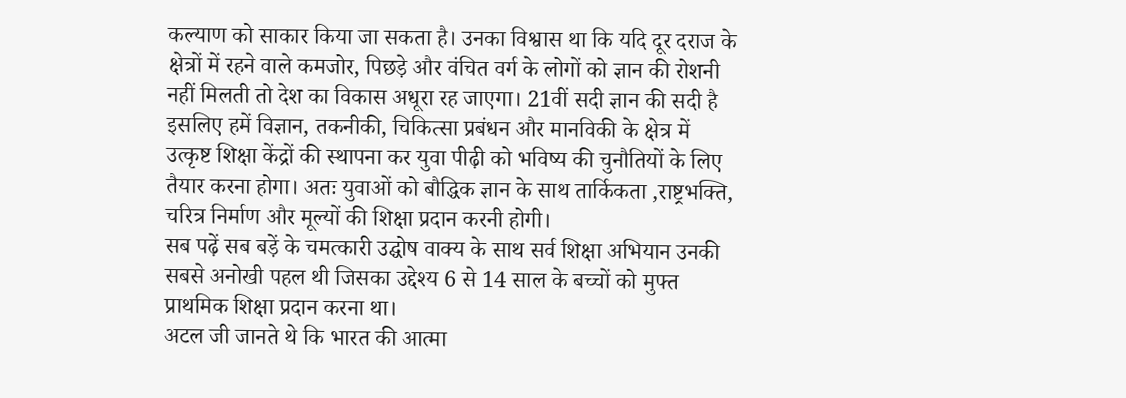कल्याण को साकार किया जा सकता है। उनका विश्वास था कि यदि दूर दराज के क्षेत्रों में रहने वाले कमजोर, पिछड़े और वंचित वर्ग के लोगों को ज्ञान की रोशनी नहीं मिलती तो देश का विकास अधूरा रह जाएगा। 21वीं सदी ज्ञान की सदी है इसलिए हमें विज्ञान, तकनीकी, चिकित्सा प्रबंधन और मानविकी के क्षेत्र में उत्कृष्ट शिक्षा केंद्रों की स्थापना कर युवा पीढ़ी को भविष्य की चुनौतियों के लिए तैयार करना होगा। अतः युवाओं को बौद्धिक ज्ञान के साथ तार्किकता ,राष्ट्रभक्ति, चरित्र निर्माण और मूल्यों की शिक्षा प्रदान करनी होगी।
सब पढ़ें सब बड़ें के चमत्कारी उद्घोष वाक्य के साथ सर्व शिक्षा अभियान उनकी सबसे अनोखी पहल थी जिसका उद्देश्य 6 से 14 साल के बच्चों को मुफ्त प्राथमिक शिक्षा प्रदान करना था।
अटल जी जानते थे कि भारत की आत्मा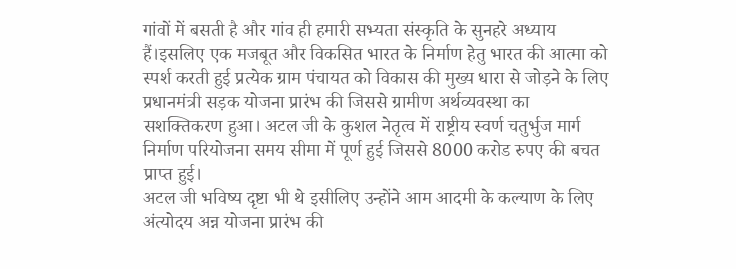गांवों में बसती है और गांव ही हमारी सभ्यता संस्कृति के सुनहरे अध्याय हैं।इसलिए एक मजबूत और विकसित भारत के निर्माण हेतु भारत की आत्मा को स्पर्श करती हुई प्रत्येक ग्राम पंचायत को विकास की मुख्य धारा से जोड़ने के लिए प्रधानमंत्री सड़क योजना प्रारंभ की जिससे ग्रामीण अर्थव्यवस्था का सशक्तिकरण हुआ। अटल जी के कुशल नेतृत्व में राष्ट्रीय स्वर्ण चतुर्भुज मार्ग निर्माण परियोजना समय सीमा में पूर्ण हुई जिससे 8000 करोड रुपए की बचत प्राप्त हुई।
अटल जी भविष्य दृष्टा भी थे इसीलिए उन्होंने आम आदमी के कल्याण के लिए अंत्योदय अन्न योजना प्रारंभ की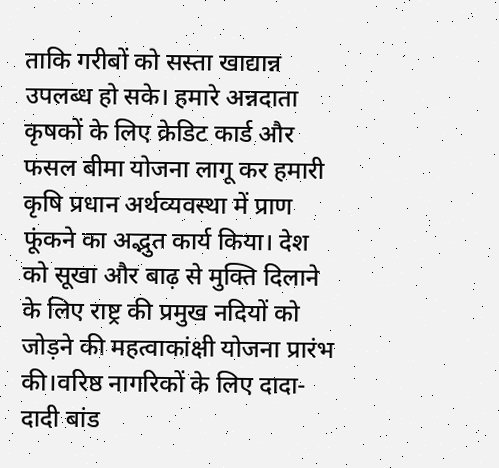ताकि गरीबों को सस्ता खाद्यान्न उपलब्ध हो सके। हमारे अन्नदाता कृषकों के लिए क्रेडिट कार्ड और फसल बीमा योजना लागू कर हमारी कृषि प्रधान अर्थव्यवस्था में प्राण फूंकने का अद्भुत कार्य किया। देश को सूखा और बाढ़ से मुक्ति दिलाने के लिए राष्ट्र की प्रमुख नदियों को जोड़ने की महत्वाकांक्षी योजना प्रारंभ की।वरिष्ठ नागरिकों के लिए दादा-दादी बांड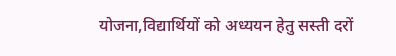योजना,विद्यार्थियों को अध्ययन हेतु सस्ती दरों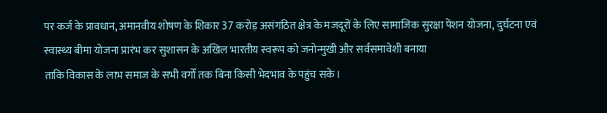पर कर्ज के प्रावधान, अमानवीय शोषण के शिकार 37 करोड़ असंगठित क्षेत्र के मजदूरों के लिए सामाजिक सुरक्षा पेंशन योजना, दुर्घटना एवं स्वास्थ्य बीमा योजना प्रारंभ कर सुशासन के अखिल भारतीय स्वरूप को जनोन्मुखी और सर्वसमावेशी बनाया
ताकि विकास के लाभ समाज के सभी वर्गों तक बिना किसी भेदभाव के पहुंच सके।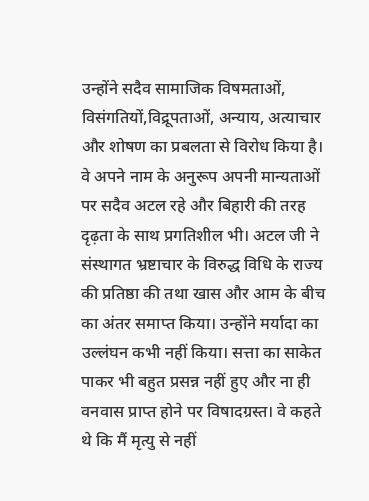उन्होंने सदैव सामाजिक विषमताओं, विसंगतियों,विद्रूपताओं, अन्याय, अत्याचार और शोषण का प्रबलता से विरोध किया है। वे अपने नाम के अनुरूप अपनी मान्यताओं पर सदैव अटल रहे और बिहारी की तरह दृढ़ता के साथ प्रगतिशील भी। अटल जी ने संस्थागत भ्रष्टाचार के विरुद्ध विधि के राज्य की प्रतिष्ठा की तथा खास और आम के बीच का अंतर समाप्त किया। उन्होंने मर्यादा का उल्लंघन कभी नहीं किया। सत्ता का साकेत पाकर भी बहुत प्रसन्न नहीं हुए और ना ही वनवास प्राप्त होने पर विषादग्रस्त। वे कहते थे कि मैं मृत्यु से नहीं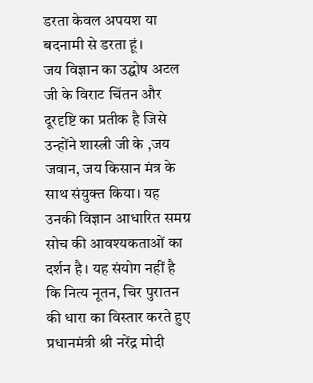डरता केवल अपयश या बदनामी से डरता हूं।
जय विज्ञान का उद्घोष अटल जी के विराट चिंतन और दूरदृष्टि का प्रतीक है जिसे उन्होंने शास्त्री जी के ,जय जवान, जय किसान मंत्र के साथ संयुक्त किया। यह उनकी विज्ञान आधारित समग्र सोच की आवश्यकताओं का दर्शन है। यह संयोग नहीं है कि नित्य नूतन, चिर पुरातन की धारा का विस्तार करते हुए प्रधानमंत्री श्री नरेंद्र मोदी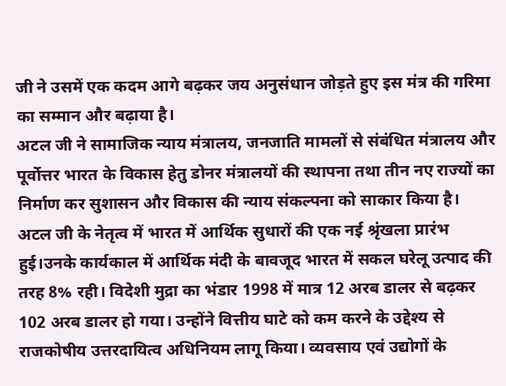जी ने उसमें एक कदम आगे बढ़कर जय अनुसंधान जोड़ते हुए इस मंत्र की गरिमा का सम्मान और बढ़ाया है।
अटल जी ने सामाजिक न्याय मंत्रालय, जनजाति मामलों से संबंधित मंत्रालय और पूर्वोत्तर भारत के विकास हेतु डोनर मंत्रालयों की स्थापना तथा तीन नए राज्यों का निर्माण कर सुशासन और विकास की न्याय संकल्पना को साकार किया है।
अटल जी के नेतृत्व में भारत में आर्थिक सुधारों की एक नई श्रृंखला प्रारंभ हुई।उनके कार्यकाल में आर्थिक मंदी के बावजूद भारत में सकल घरेलू उत्पाद की तरह 8% रही। विदेशी मुद्रा का भंडार 1998 में मात्र 12 अरब डालर से बढ़कर 102 अरब डालर हो गया। उन्होंने वित्तीय घाटे को कम करने के उद्देश्य से राजकोषीय उत्तरदायित्व अधिनियम लागू किया। व्यवसाय एवं उद्योगों के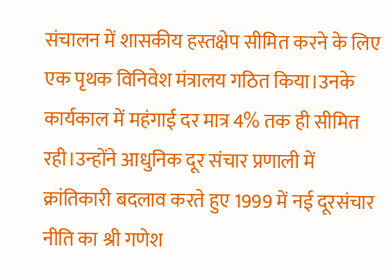संचालन में शासकीय हस्तक्षेप सीमित करने के लिए एक पृथक विनिवेश मंत्रालय गठित किया।उनके कार्यकाल में महंगाई दर मात्र 4% तक ही सीमित रही।उन्होंने आधुनिक दूर संचार प्रणाली में क्रांतिकारी बदलाव करते हुए 1999 में नई दूरसंचार नीति का श्री गणेश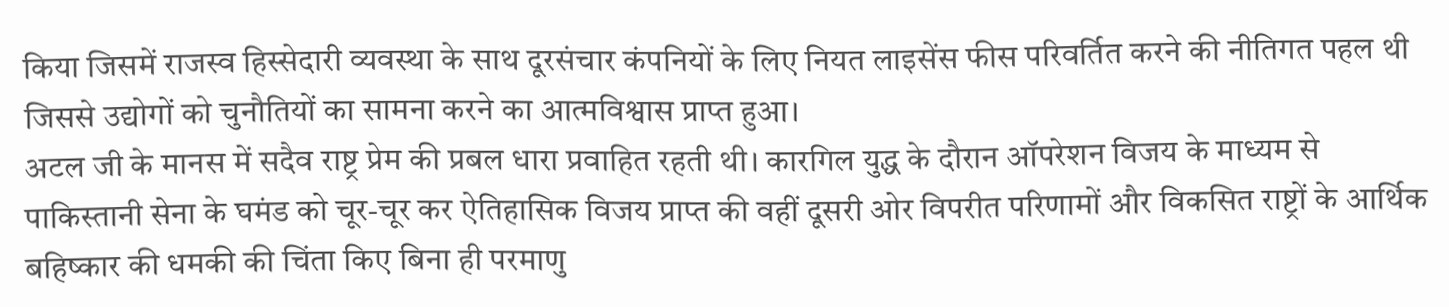किया जिसमें राजस्व हिस्सेदारी व्यवस्था के साथ दूरसंचार कंपनियों के लिए नियत लाइसेंस फीस परिवर्तित करने की नीतिगत पहल थी जिससे उद्योगों को चुनौतियों का सामना करने का आत्मविश्वास प्राप्त हुआ।
अटल जी के मानस में सदैव राष्ट्र प्रेम की प्रबल धारा प्रवाहित रहती थी। कारगिल युद्ध के दौरान ऑपरेशन विजय के माध्यम से पाकिस्तानी सेना के घमंड को चूर-चूर कर ऐतिहासिक विजय प्राप्त की वहीं दूसरी ओर विपरीत परिणामों और विकसित राष्ट्रों के आर्थिक बहिष्कार की धमकी की चिंता किए बिना ही परमाणु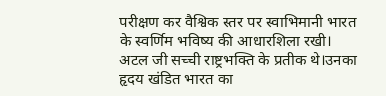परीक्षण कर वैश्विक स्तर पर स्वाभिमानी भारत के स्वर्णिम भविष्य की आधारशिला रखी।
अटल जी सच्ची राष्ट्रभक्ति के प्रतीक थे।उनका हृदय खंडित भारत का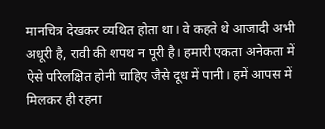मानचित्र देखकर व्यथित होता था। वे कहते थे आजादी अभी अधूरी है, रावी की शपथ न पूरी है। हमारी एकता अनेकता में ऐसे परिलक्षित होनी चाहिए जैसे दूध में पानी। हमें आपस में मिलकर ही रहना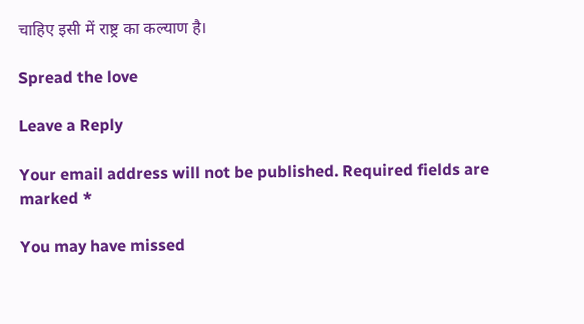चाहिए इसी में राष्ट्र का कल्याण है।

Spread the love

Leave a Reply

Your email address will not be published. Required fields are marked *

You may have missed